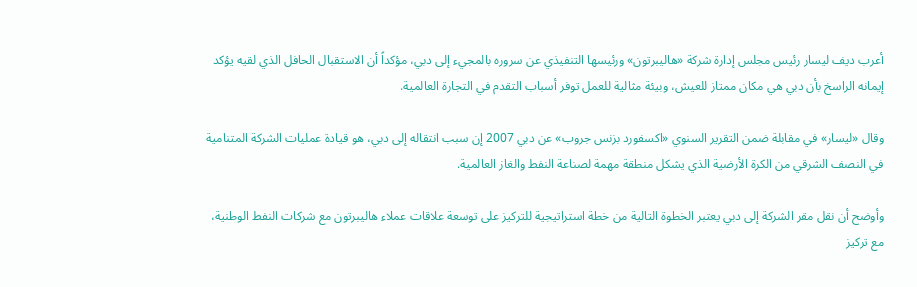أعرب ديف ليسار رئيس مجلس إدارة شركة «هاليبرتون» ورئيسها التنفيذي عن سروره بالمجيء إلى دبي، مؤكداً أن الاستقبال الحافل الذي لقيه يؤكد إيمانه الراسخ بأن دبي هي مكان ممتاز للعيش، وبيئة مثالية للعمل توفر أسباب التقدم في التجارة العالمية.

وقال «ليسار» في مقابلة ضمن التقرير السنوي «اكسفورد بزنس جروب» عن دبي 2007 إن سبب انتقاله إلى دبي، هو قيادة عمليات الشركة المتنامية في النصف الشرقي من الكرة الأرضية الذي يشكل منطقة مهمة لصناعة النفط والغاز العالمية.

وأوضح أن نقل مقر الشركة إلى دبي يعتبر الخطوة التالية من خطة استراتيجية للتركيز على توسعة علاقات عملاء هاليبرتون مع شركات النفط الوطنية، مع تركيز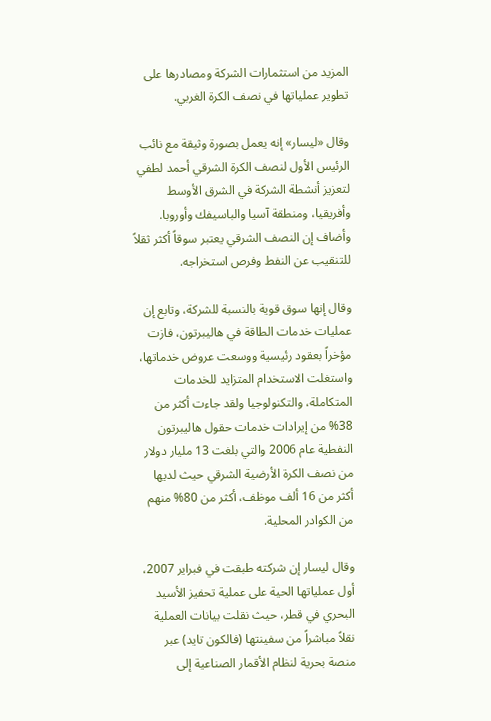المزيد من استثمارات الشركة ومصادرها على تطوير عملياتها في نصف الكرة الغربي.

وقال «ليسار» إنه يعمل بصورة وثيقة مع نائب الرئيس الأول لنصف الكرة الشرقي أحمد لطفي لتعزيز أنشطة الشركة في الشرق الأوسط وأفريقيا، ومنطقة آسيا والباسيفك وأوروبا. وأضاف إن النصف الشرقي يعتبر سوقاً أكثر ثقلاً للتنقيب عن النفط وفرص استخراجه.

وقال إنها سوق قوية بالنسبة للشركة، وتابع إن عمليات خدمات الطاقة في هاليبرتون، فازت مؤخراً بعقود رئيسية ووسعت عروض خدماتها، واستغلت الاستخدام المتزايد للخدمات المتكاملة، والتكنولوجيا ولقد جاءت أكثر من 38% من إيرادات خدمات حقول هاليبرتون النفطية عام 2006 والتي بلغت 13 مليار دولار من نصف الكرة الأرضية الشرقي حيث لديها أكثر من 16 ألف موظف، أكثر من 80% منهم من الكوادر المحلية.

وقال ليسار إن شركته طبقت في فبراير 2007، أول عملياتها الحية على عملية تحفيز الأسيد البحري في قطر، حيث نقلت بيانات العملية نقلاً مباشراً من سفينتها (فالكون تايد) عبر منصة بحرية لنظام الأقمار الصناعية إلى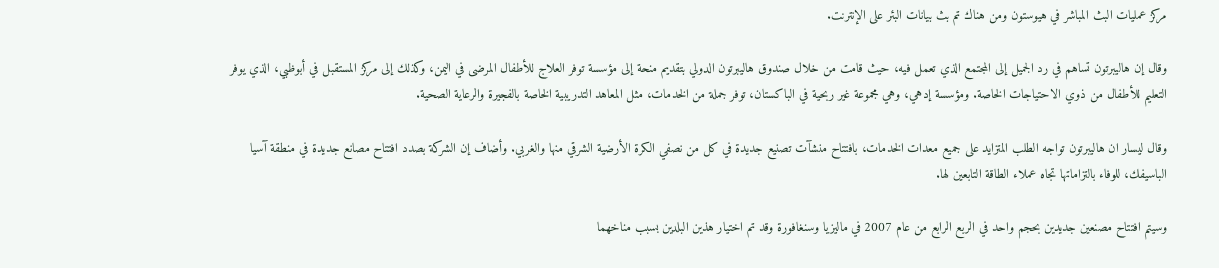مركز عمليات البث المباشر في هيوستون ومن هناك تم بث بيانات البئر على الإنترنت.

وقال إن هاليبرتون تساهم في رد الجميل إلى المجتمع الذي تعمل فيه، حيث قامت من خلال صندوق هاليبرتون الدولي بتقديم منحة إلى مؤسسة توفر العلاج للأطفال المرضى في اليمن، وكذلك إلى مركز المستقبل في أبوظبي، الذي يوفر التعليم للأطفال من ذوي الاحتياجات الخاصة. ومؤسسة إدهي، وهي مجموعة غير ربحية في الباكستان، توفر جملة من الخدمات، مثل المعاهد التدريبية الخاصة بالفجيرة والرعاية الصحية.

وقال ليسار ان هاليبرتون تواجه الطلب المتزايد على جميع معدات الخدمات، بافتتاح منشآت تصنيع جديدة في كل من نصفي الكرة الأرضية الشرقي منها والغربي. وأضاف إن الشركة بصدد افتتاح مصانع جديدة في منطقة آسيا الباسيفك، للوفاء بالتزاماتها تجاه عملاء الطاقة التابعين لها.

وسيتم افتتاح مصنعين جديدين بحجم واحد في الربع الرابع من عام 2007 في ماليزيا وسنغافورة وقد تم اختيار هذين البلدين بسبب مناخهما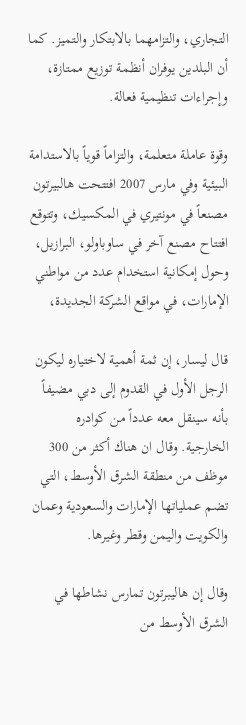التجاري، والتزامهما بالابتكار والتميز. كما أن البلدين يوفران أنظمة توزيع ممتازة، وإجراءات تنظيمية فعالة.

وقوة عاملة متعلمة، والتزاماً قوياً بالاستدامة البيئية وفي مارس 2007 افتتحت هالبيرتون مصنعاً في مونتيري في المكسيك، وتتوقع افتتاح مصنع آخر في ساوباولو، البرازيل، وحول إمكانية استخدام عدد من مواطني الإمارات، في مواقع الشركة الجديدة،

قال ليسار، إن ثمة أهمية لاختياره ليكون الرجل الأول في القدوم إلى دبي مضيفاً بأنه سينقل معه عدداً من كوادره الخارجية. وقال ان هناك أكثر من 300 موظف من منطقة الشرق الأوسط، التي تضم عملياتها الإمارات والسعودية وعمان والكويت واليمن وقطر وغيرها.

وقال إن هاليبرتون تمارس نشاطها في الشرق الأوسط من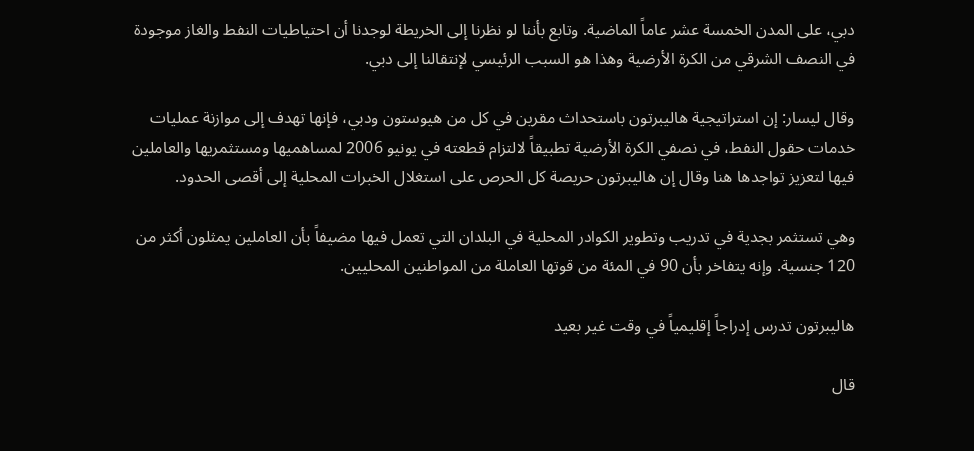دبي، على المدن الخمسة عشر عاماً الماضية. وتابع بأننا لو نظرنا إلى الخريطة لوجدنا أن احتياطيات النفط والغاز موجودة في النصف الشرقي من الكرة الأرضية وهذا هو السبب الرئيسي لإنتقالنا إلى دبي.

وقال ليسار: إن استراتيجية هاليبرتون باستحداث مقرين في كل من هيوستون ودبي، فإنها تهدف إلى موازنة عمليات خدمات حقول النفط، في نصفي الكرة الأرضية تطبيقاً لالتزام قطعته في يونيو 2006 لمساهميها ومستثمريها والعاملين فيها لتعزيز تواجدها هنا وقال إن هاليبرتون حريصة كل الحرص على استغلال الخبرات المحلية إلى أقصى الحدود.

وهي تستثمر بجدية في تدريب وتطوير الكوادر المحلية في البلدان التي تعمل فيها مضيفاً بأن العاملين يمثلون أكثر من 120 جنسية. وإنه يتفاخر بأن 90 في المئة من قوتها العاملة من المواطنين المحليين.

هاليبرتون تدرس إدراجاً إقليمياً في وقت غير بعيد

قال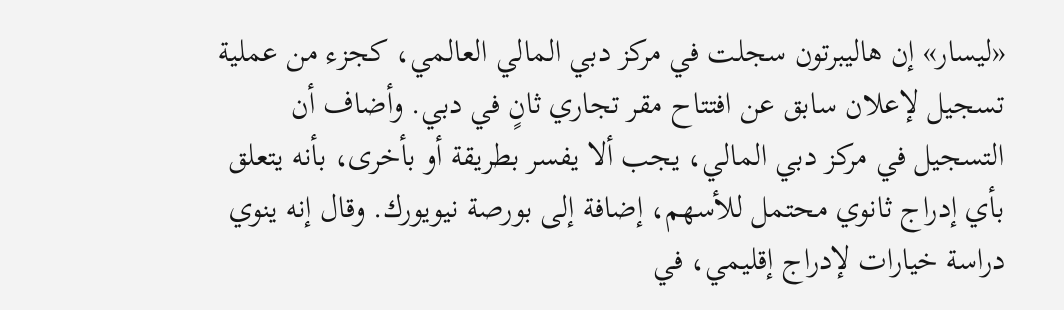«ليسار» إن هاليبرتون سجلت في مركز دبي المالي العالمي، كجزء من عملية تسجيل لإعلان سابق عن افتتاح مقر تجاري ثانٍ في دبي. وأضاف أن التسجيل في مركز دبي المالي، يجب ألا يفسر بطريقة أو بأخرى، بأنه يتعلق بأي إدراج ثانوي محتمل للأسهم، إضافة إلى بورصة نيويورك. وقال إنه ينوي دراسة خيارات لإدراج إقليمي، في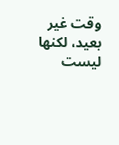وقت غير بعيد، لكنها ليست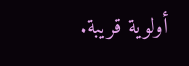أولوية قريبة.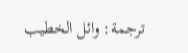ترجمة: وائل الخطيب